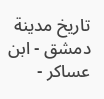تاريخ مدينة دمشق - ابن عساكر -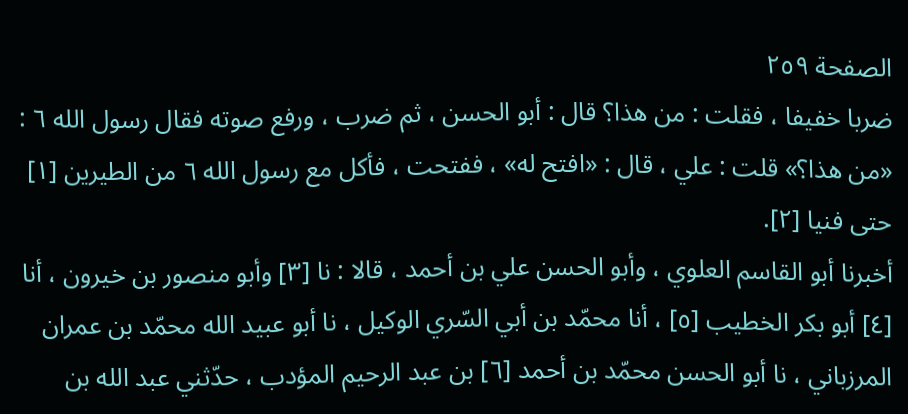الصفحة ٢٥٩
ضربا خفيفا ، فقلت : من هذا؟ قال : أبو الحسن ، ثم ضرب ، ورفع صوته فقال رسول الله ٦ : «من هذا؟» قلت : علي ، قال : «افتح له» ، ففتحت ، فأكل مع رسول الله ٦ من الطيرين [١] حتى فنيا [٢].
أخبرنا أبو القاسم العلوي ، وأبو الحسن علي بن أحمد ، قالا : نا [٣] وأبو منصور بن خيرون ، أنا [٤] أبو بكر الخطيب [٥] ، أنا محمّد بن أبي السّري الوكيل ، نا أبو عبيد الله محمّد بن عمران المرزباني ، نا أبو الحسن محمّد بن أحمد [٦] بن عبد الرحيم المؤدب ، حدّثني عبد الله بن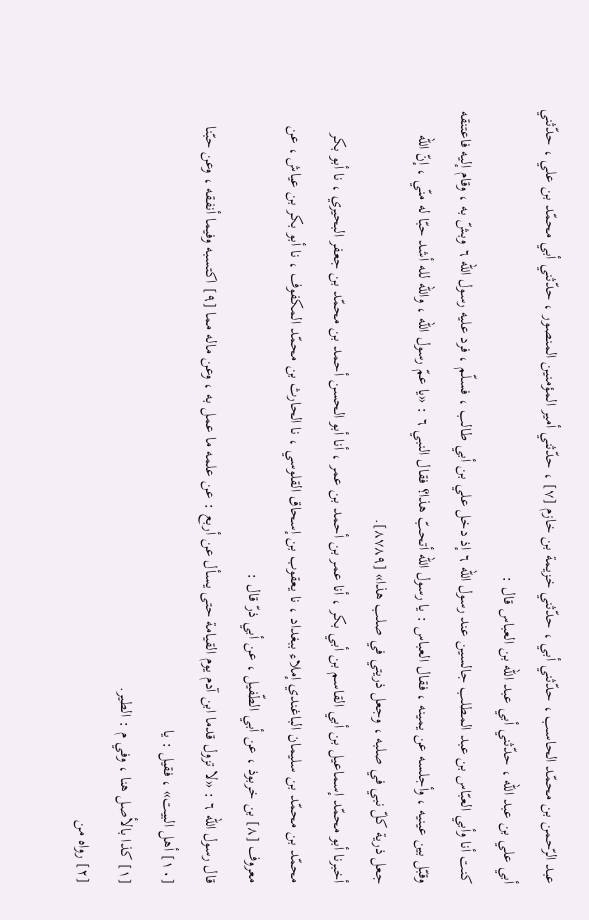عبد الرّحمن بن محمّد الحاسب ، حدّثني أبي ، حدّثني خزيمة بن خازم [٧] ، حدّثني أمير المؤمنين المنصور ، حدّثني أبي محمّد بن علي ، حدّثني أبي علي بن عبد الله ، حدّثني أبي عبد الله بن العباس قال :
كنت أنا وأبي العبّاس بن عبد المطلب جالسين عند رسول الله ٦ إذ دخل علي بن أبي طالب ، فسلّم ، فرد عليه رسول الله ٦ وبشّ به ، وقام إليه فاعتنقه وقبّل بين عينيه ، وأجلسه عن يمينه ، فقال العباس : يا رسول الله أتحبّ هذا؟ فقال النبي ٦ : «يا عمّ رسول الله ، والله لله أشد حبّا له منّي ، إنّ الله جعل ذرية كلّ نبي في صلبه ، وجعل ذريتي في صلب هذا» [٨٧٨٩].
أخبرنا أبو محمّد إسماعيل بن أبي القاسم بن أبي بكر ، أنا عمر بن أحمد بن عمر ، أنا أبو الحسن أحمد بن محمّد بن جعفر البحيري ، نا أبو بكر محمّد بن محمّد بن سليمان الباغندي إملاء ببغداد ، نا يعقوب بن إسحاق القلوسي ، نا الحارث بن محمّد المكفوف ، نا أبو بكر بن عياش ، عن معروف [٨] بن خربوذ ، عن أبي الطّفيل ، عن أبي ذرّ قال :
قال رسول الله ٦ : «لا تزول قدما ابن آدم يوم القيامة حتى يسأل عن أربع : عن علمه ما عمل به ، وعن ماله مما [٩] اكتسبه وفيما أنفقه ، وعن حبّنا [١٠] أهل البيت» ، فقيل : يا
[١] كذا بالأصل هنا ، وفي م : الطير.
[٢] رواه من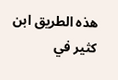هذه الطريق ابن كثير في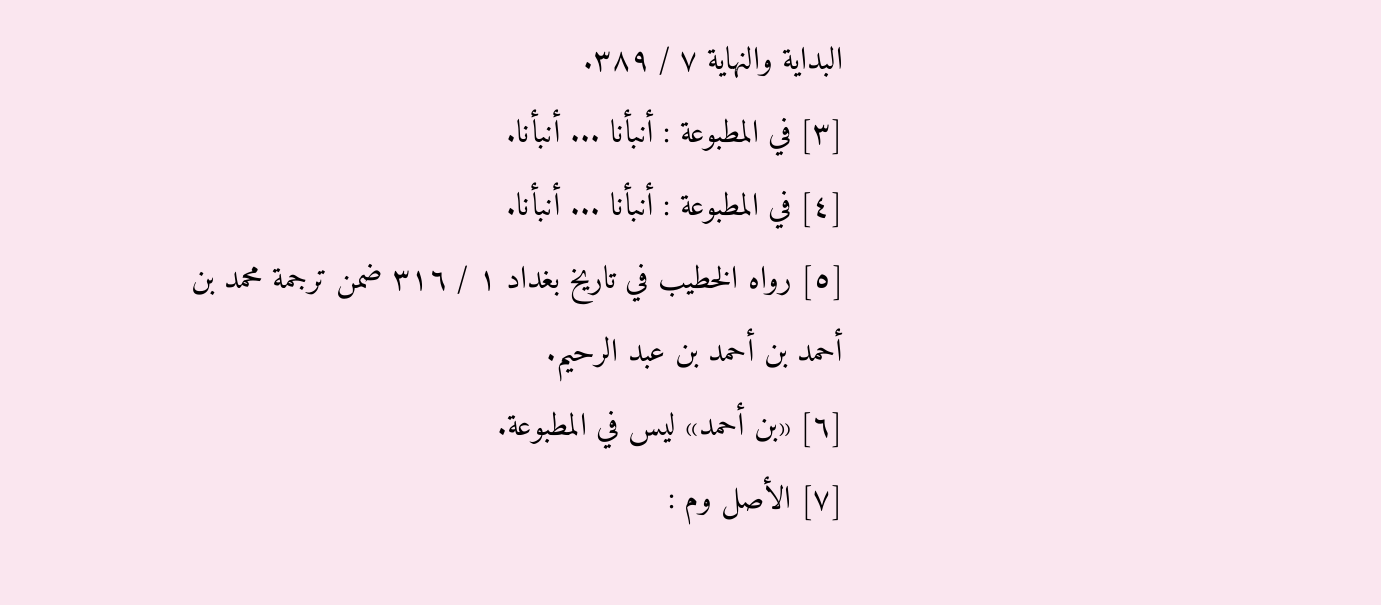البداية والنهاية ٧ / ٣٨٩.
[٣] في المطبوعة : أنبأنا ... أنبأنا.
[٤] في المطبوعة : أنبأنا ... أنبأنا.
[٥] رواه الخطيب في تاريخ بغداد ١ / ٣١٦ ضمن ترجمة محمد بن أحمد بن أحمد بن عبد الرحيم.
[٦] «بن أحمد» ليس في المطبوعة.
[٧] الأصل وم :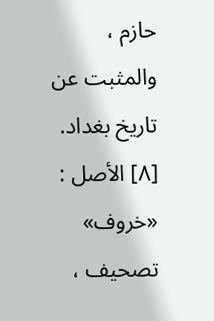حازم ، والمثبت عن تاريخ بغداد.
[٨] الأصل : «خروف» تصحيف ،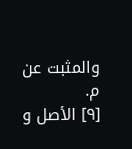والمثبت عن م.
[٩] الأصل و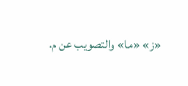«ز» «ما» والتصويب عن م.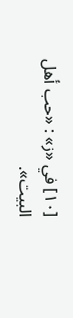[١٠] في «ز» : «حب أهل البيت».